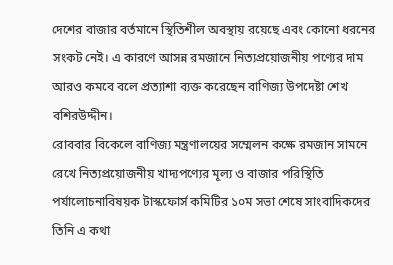দেশের বাজার বর্তমানে স্থিতিশীল অবস্থায় রয়েছে এবং কোনো ধরনের সংকট নেই। এ কারণে আসন্ন রমজানে নিত্যপ্রয়োজনীয় পণ্যের দাম আরও কমবে বলে প্রত্যাশা ব্যক্ত করেছেন বাণিজ্য উপদেষ্টা শেখ বশিরউদ্দীন।
রোববার বিকেলে বাণিজ্য মন্ত্রণালয়ের সম্মেলন কক্ষে রমজান সামনে রেখে নিত্যপ্রয়োজনীয় খাদ্যপণ্যের মূল্য ও বাজার পরিস্থিতি পর্যালোচনাবিষয়ক টাস্কফোর্স কমিটির ১০ম সভা শেষে সাংবাদিকদের তিনি এ কথা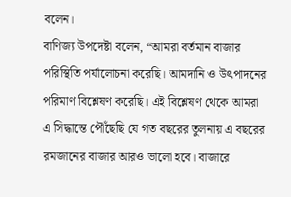বলেন।
বাণিজ্য উপদেষ্টা বলেন, “আমরা বর্তমান বাজার পরিস্থিতি পর্যালোচনা করেছি। আমদানি ও উৎপাদনের পরিমাণ বিশ্লেষণ করেছি। এই বিশ্লেষণ থেকে আমরা এ সিদ্ধান্তে পৌঁছেছি যে গত বছরের তুলনায় এ বছরের রমজানের বাজার আরও ভালো হবে। বাজারে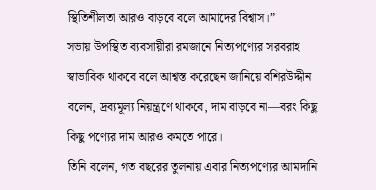স্থিতিশীলতা আরও বাড়বে বলে আমাদের বিশ্বাস।”
সভায় উপস্থিত ব্যবসায়ীরা রমজানে নিত্যপণ্যের সরবরাহ স্বাভাবিক থাকবে বলে আশ্বস্ত করেছেন জানিয়ে বশিরউদ্দীন বলেন, দ্রব্যমূল্য নিয়ন্ত্রণে থাকবে, দাম বাড়বে না—বরং কিছু কিছু পণ্যের দাম আরও কমতে পারে।
তিনি বলেন, গত বছরের তুলনায় এবার নিত্যপণ্যের আমদানি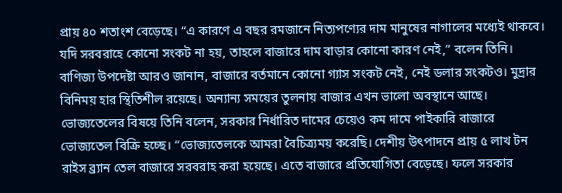প্রায় ৪০ শতাংশ বেড়েছে। “এ কারণে এ বছর রমজানে নিত্যপণ্যের দাম মানুষের নাগালের মধ্যেই থাকবে। যদি সরবরাহে কোনো সংকট না হয়, তাহলে বাজারে দাম বাড়ার কোনো কারণ নেই,” বলেন তিনি।
বাণিজ্য উপদেষ্টা আরও জানান, বাজারে বর্তমানে কোনো গ্যাস সংকট নেই, নেই ডলার সংকটও। মুদ্রার বিনিময় হার স্থিতিশীল রয়েছে। অন্যান্য সময়ের তুলনায় বাজার এখন ভালো অবস্থানে আছে।
ভোজ্যতেলের বিষয়ে তিনি বলেন, সরকার নির্ধারিত দামের চেয়েও কম দামে পাইকারি বাজারে ভোজ্যতেল বিক্রি হচ্ছে। “ভোজ্যতেলকে আমরা বৈচিত্র্যময় করেছি। দেশীয় উৎপাদনে প্রায় ৫ লাখ টন রাইস ব্র্যান তেল বাজারে সরবরাহ করা হয়েছে। এতে বাজারে প্রতিযোগিতা বেড়েছে। ফলে সরকার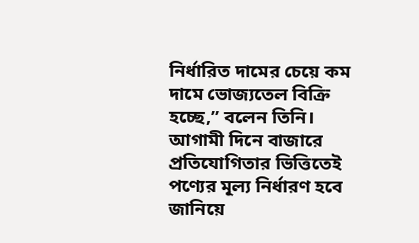নির্ধারিত দামের চেয়ে কম দামে ভোজ্যতেল বিক্রি হচ্ছে,” বলেন তিনি।
আগামী দিনে বাজারে প্রতিযোগিতার ভিত্তিতেই পণ্যের মূল্য নির্ধারণ হবে জানিয়ে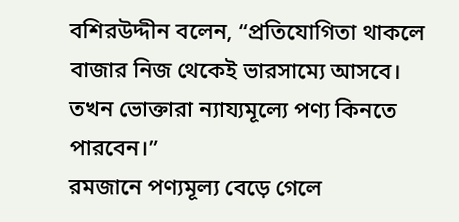বশিরউদ্দীন বলেন, “প্রতিযোগিতা থাকলে বাজার নিজ থেকেই ভারসাম্যে আসবে। তখন ভোক্তারা ন্যায্যমূল্যে পণ্য কিনতে পারবেন।”
রমজানে পণ্যমূল্য বেড়ে গেলে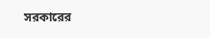সরকারের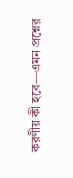করণীয় কী হবে—এমন প্রশ্নের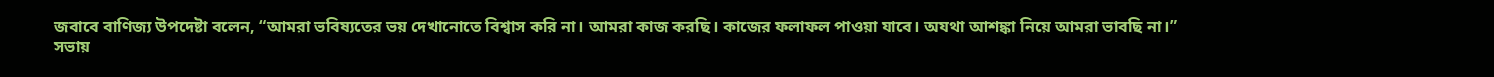জবাবে বাণিজ্য উপদেষ্টা বলেন, “আমরা ভবিষ্যতের ভয় দেখানোতে বিশ্বাস করি না। আমরা কাজ করছি। কাজের ফলাফল পাওয়া যাবে। অযথা আশঙ্কা নিয়ে আমরা ভাবছি না।”
সভায়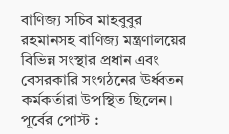বাণিজ্য সচিব মাহবুবুর রহমানসহ বাণিজ্য মন্ত্রণালয়ের বিভিন্ন সংস্থার প্রধান এবং বেসরকারি সংগঠনের ঊর্ধ্বতন কর্মকর্তারা উপস্থিত ছিলেন।
পূর্বের পোস্ট :